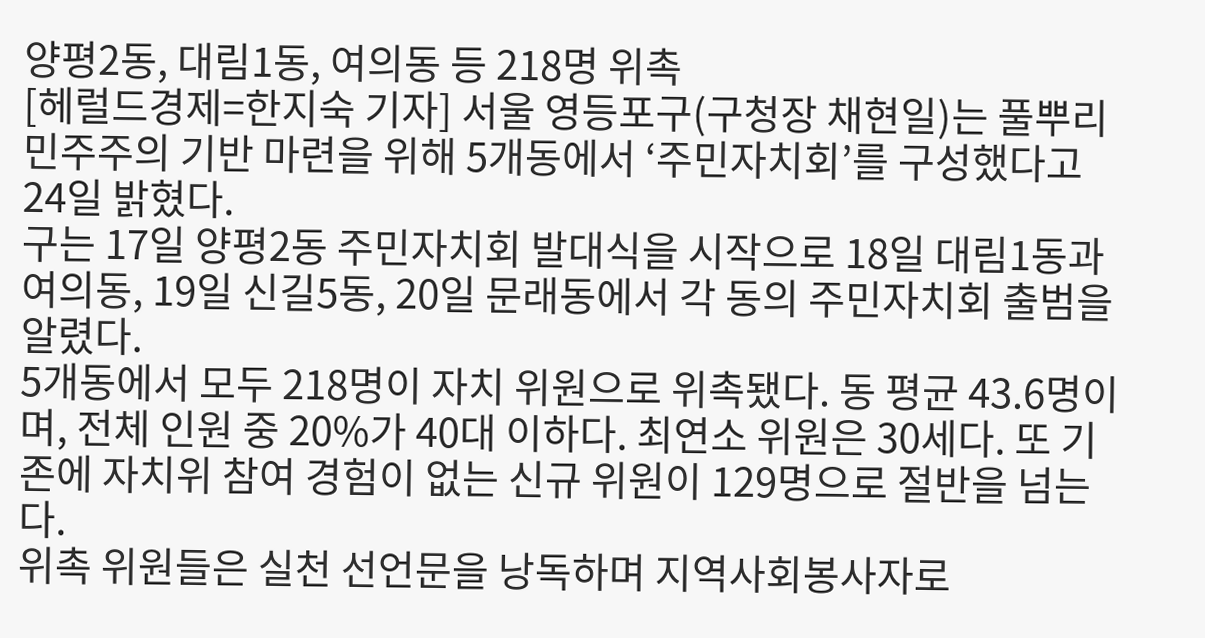양평2동, 대림1동, 여의동 등 218명 위촉
[헤럴드경제=한지숙 기자] 서울 영등포구(구청장 채현일)는 풀뿌리 민주주의 기반 마련을 위해 5개동에서 ‘주민자치회’를 구성했다고 24일 밝혔다.
구는 17일 양평2동 주민자치회 발대식을 시작으로 18일 대림1동과 여의동, 19일 신길5동, 20일 문래동에서 각 동의 주민자치회 출범을 알렸다.
5개동에서 모두 218명이 자치 위원으로 위촉됐다. 동 평균 43.6명이며, 전체 인원 중 20%가 40대 이하다. 최연소 위원은 30세다. 또 기존에 자치위 참여 경험이 없는 신규 위원이 129명으로 절반을 넘는다.
위촉 위원들은 실천 선언문을 낭독하며 지역사회봉사자로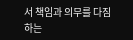서 책임과 의무를 다짐하는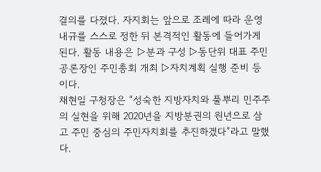결의를 다졌다. 자지회는 앞으로 조례에 따라 운영 내규를 스스로 정한 뒤 본격적인 활동에 들어가게 된다. 활동 내용은 ▷분과 구성 ▷동단위 대표 주민공론장인 주민총회 개최 ▷자치계획 실행 준비 등이다.
채현일 구청장은 “성숙한 지방자치와 풀뿌리 민주주의 실현을 위해 2020년을 지방분권의 원년으로 삼고 주민 중심의 주민자치회를 추진하겠다”라고 말했다.